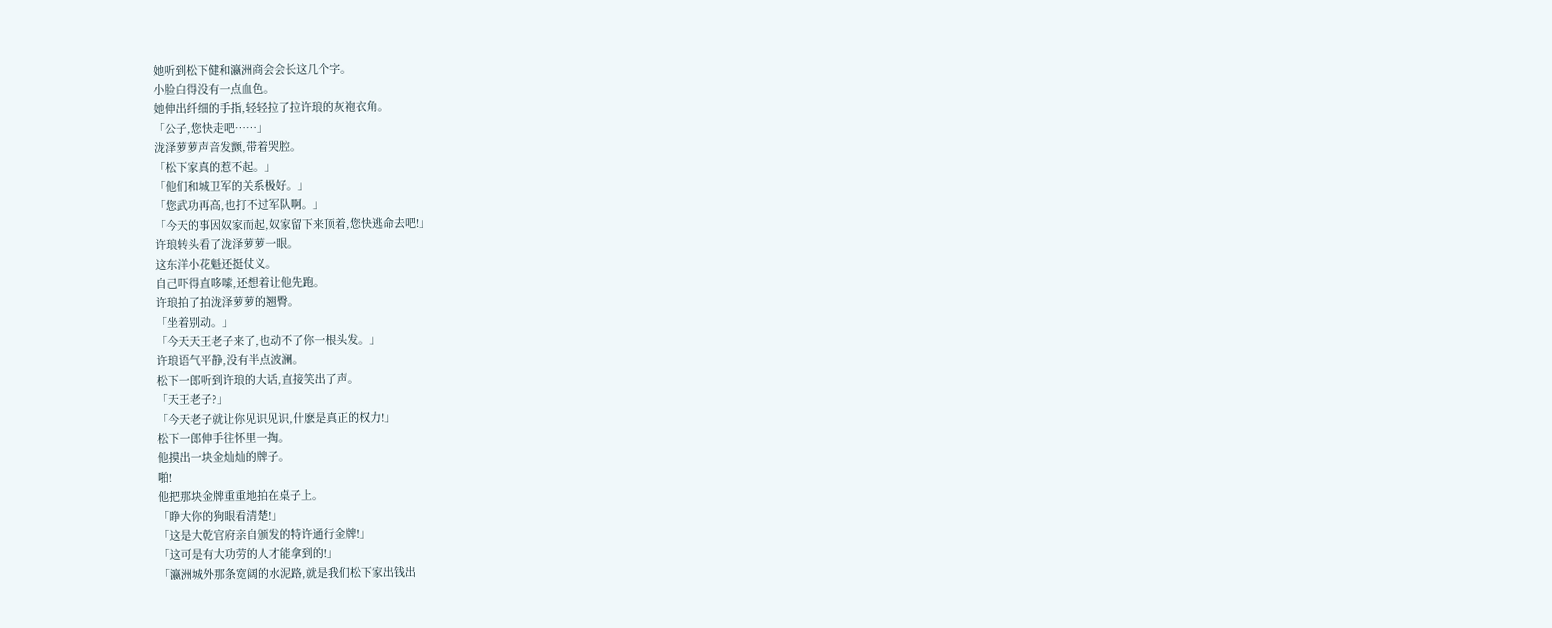她听到松下健和瀛洲商会会长这几个字。
小脸白得没有一点血色。
她伸出纤细的手指,轻轻拉了拉许琅的灰袍衣角。
「公子,您快走吧……」
泷泽萝萝声音发颤,带着哭腔。
「松下家真的惹不起。」
「他们和城卫军的关系极好。」
「您武功再高,也打不过军队啊。」
「今天的事因奴家而起,奴家留下来顶着,您快逃命去吧!」
许琅转头看了泷泽萝萝一眼。
这东洋小花魁还挺仗义。
自己吓得直哆嗦,还想着让他先跑。
许琅拍了拍泷泽萝萝的翘臀。
「坐着别动。」
「今天天王老子来了,也动不了你一根头发。」
许琅语气平静,没有半点波澜。
松下一郎听到许琅的大话,直接笑出了声。
「天王老子?」
「今天老子就让你见识见识,什麽是真正的权力!」
松下一郎伸手往怀里一掏。
他摸出一块金灿灿的牌子。
啪!
他把那块金牌重重地拍在桌子上。
「睁大你的狗眼看清楚!」
「这是大乾官府亲自颁发的特许通行金牌!」
「这可是有大功劳的人才能拿到的!」
「瀛洲城外那条宽阔的水泥路,就是我们松下家出钱出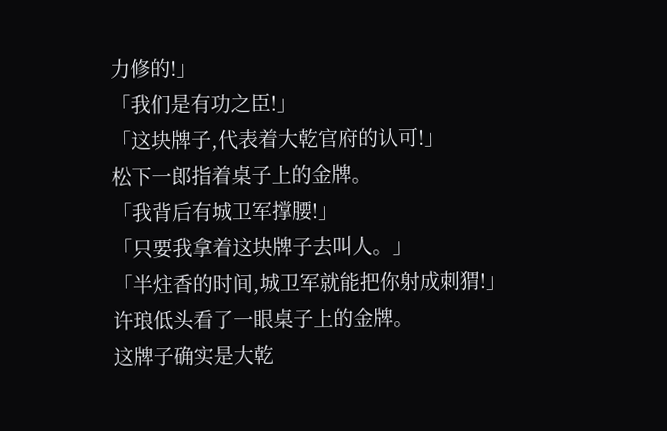力修的!」
「我们是有功之臣!」
「这块牌子,代表着大乾官府的认可!」
松下一郎指着桌子上的金牌。
「我背后有城卫军撑腰!」
「只要我拿着这块牌子去叫人。」
「半炷香的时间,城卫军就能把你射成刺猬!」
许琅低头看了一眼桌子上的金牌。
这牌子确实是大乾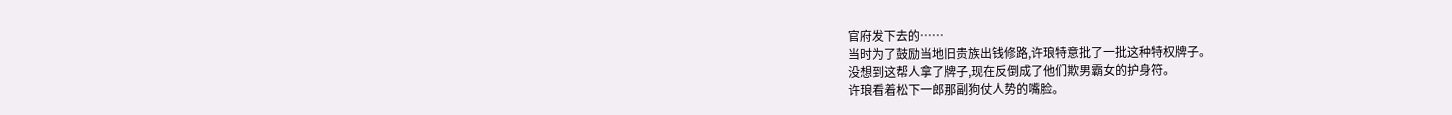官府发下去的……
当时为了鼓励当地旧贵族出钱修路,许琅特意批了一批这种特权牌子。
没想到这帮人拿了牌子,现在反倒成了他们欺男霸女的护身符。
许琅看着松下一郎那副狗仗人势的嘴脸。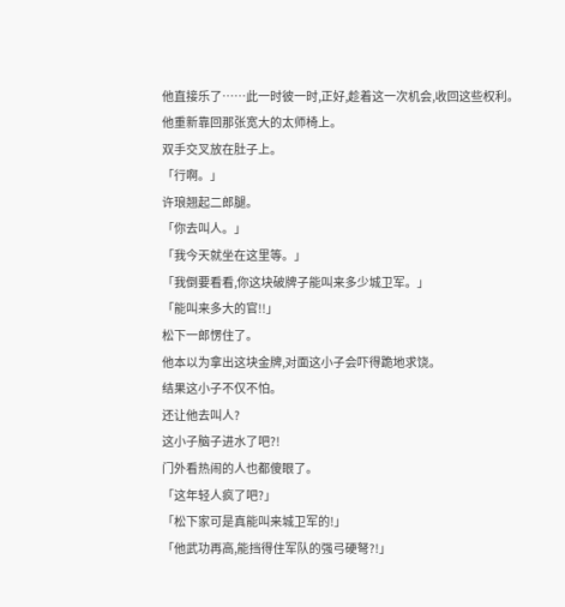他直接乐了……此一时彼一时,正好,趁着这一次机会,收回这些权利。
他重新靠回那张宽大的太师椅上。
双手交叉放在肚子上。
「行啊。」
许琅翘起二郎腿。
「你去叫人。」
「我今天就坐在这里等。」
「我倒要看看,你这块破牌子能叫来多少城卫军。」
「能叫来多大的官!!」
松下一郎愣住了。
他本以为拿出这块金牌,对面这小子会吓得跪地求饶。
结果这小子不仅不怕。
还让他去叫人?
这小子脑子进水了吧?!
门外看热闹的人也都傻眼了。
「这年轻人疯了吧?」
「松下家可是真能叫来城卫军的!」
「他武功再高,能挡得住军队的强弓硬弩?!」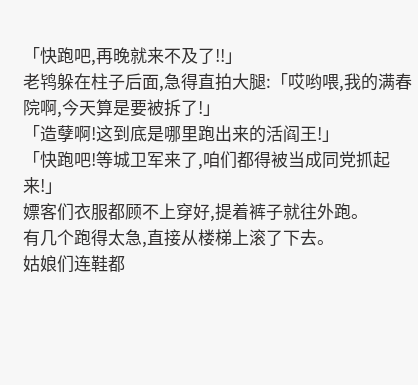「快跑吧,再晚就来不及了!!」
老鸨躲在柱子后面,急得直拍大腿:「哎哟喂,我的满春院啊,今天算是要被拆了!」
「造孽啊!这到底是哪里跑出来的活阎王!」
「快跑吧!等城卫军来了,咱们都得被当成同党抓起来!」
嫖客们衣服都顾不上穿好,提着裤子就往外跑。
有几个跑得太急,直接从楼梯上滚了下去。
姑娘们连鞋都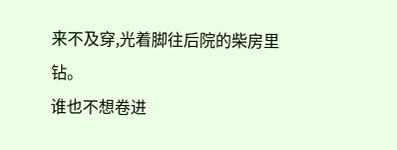来不及穿,光着脚往后院的柴房里钻。
谁也不想卷进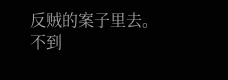反贼的案子里去。
不到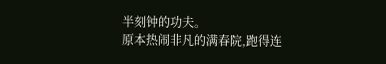半刻钟的功夫。
原本热闹非凡的满春院,跑得连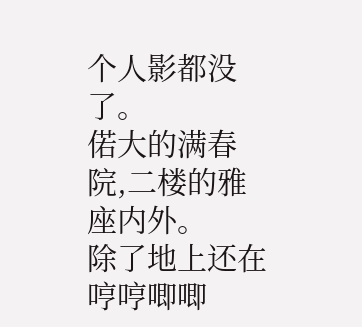个人影都没了。
偌大的满春院,二楼的雅座内外。
除了地上还在哼哼唧唧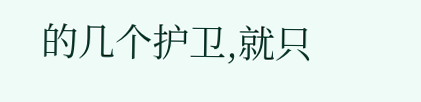的几个护卫,就只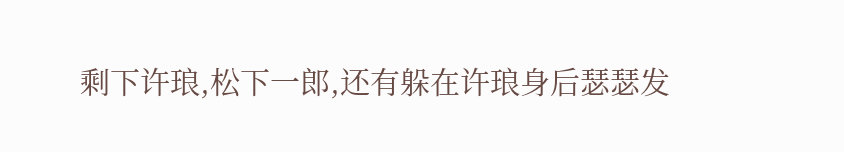剩下许琅,松下一郎,还有躲在许琅身后瑟瑟发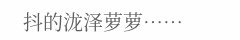抖的泷泽萝萝……